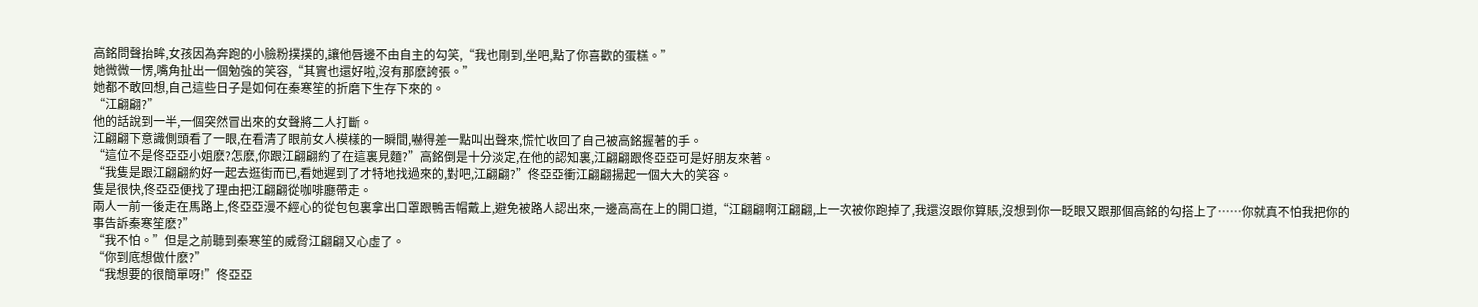高銘問聲抬眸,女孩因為奔跑的小臉粉撲撲的,讓他唇邊不由自主的勾笑,“我也剛到,坐吧,點了你喜歡的蛋糕。”
她微微一愣,嘴角扯出一個勉強的笑容,“其實也還好啦,沒有那麽誇張。”
她都不敢回想,自己這些日子是如何在秦寒笙的折磨下生存下來的。
“江翩翩?”
他的話說到一半,一個突然冒出來的女聲將二人打斷。
江翩翩下意識側頭看了一眼,在看清了眼前女人模樣的一瞬間,嚇得差一點叫出聲來,慌忙收回了自己被高銘握著的手。
“這位不是佟亞亞小姐麽?怎麽,你跟江翩翩約了在這裏見麵?”高銘倒是十分淡定,在他的認知裏,江翩翩跟佟亞亞可是好朋友來著。
“我隻是跟江翩翩約好一起去逛街而已,看她遲到了才特地找過來的,對吧,江翩翩?”佟亞亞衝江翩翩揚起一個大大的笑容。
隻是很快,佟亞亞便找了理由把江翩翩從咖啡廳帶走。
兩人一前一後走在馬路上,佟亞亞漫不經心的從包包裏拿出口罩跟鴨舌帽戴上,避免被路人認出來,一邊高高在上的開口道,“江翩翩啊江翩翩,上一次被你跑掉了,我還沒跟你算賬,沒想到你一眨眼又跟那個高銘的勾搭上了……你就真不怕我把你的事告訴秦寒笙麽?”
“我不怕。”但是之前聽到秦寒笙的威脅江翩翩又心虛了。
“你到底想做什麽?”
“我想要的很簡單呀!”佟亞亞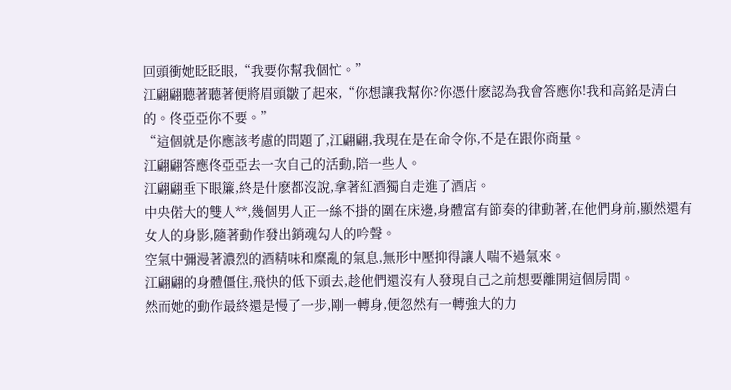回頭衝她眨眨眼,“我要你幫我個忙。”
江翩翩聽著聽著便將眉頭皺了起來,“你想讓我幫你?你憑什麽認為我會答應你!我和高銘是清白的。佟亞亞你不要。”
“這個就是你應該考慮的問題了,江翩翩,我現在是在命令你,不是在跟你商量。
江翩翩答應佟亞亞去一次自己的活動,陪一些人。
江翩翩垂下眼簾,終是什麽都沒說,拿著紅酒獨自走進了酒店。
中央偌大的雙人**,幾個男人正一絲不掛的圍在床邊,身體富有節奏的律動著,在他們身前,顯然還有女人的身影,隨著動作發出銷魂勾人的吟聲。
空氣中彌漫著濃烈的酒精味和糜亂的氣息,無形中壓抑得讓人喘不過氣來。
江翩翩的身體僵住,飛快的低下頭去,趁他們還沒有人發現自己之前想要離開這個房間。
然而她的動作最終還是慢了一步,剛一轉身,便忽然有一轉強大的力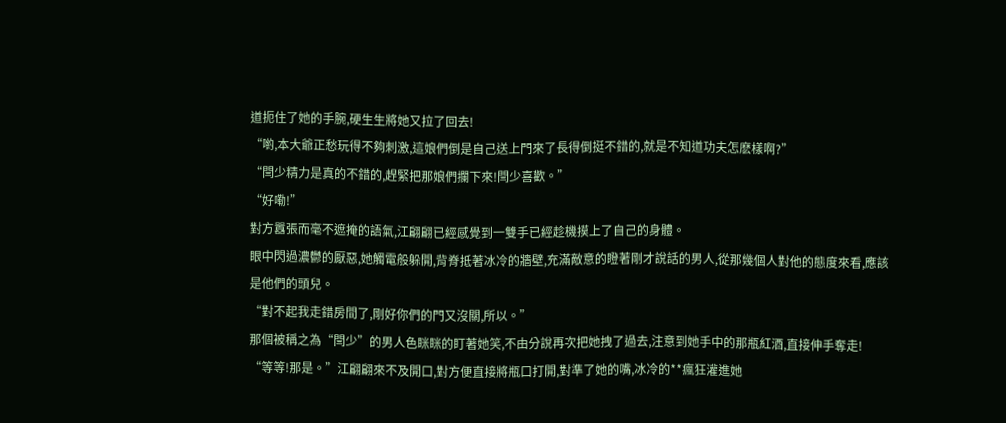道扼住了她的手腕,硬生生將她又拉了回去!
“喲,本大爺正愁玩得不夠刺激,這娘們倒是自己送上門來了長得倒挺不錯的,就是不知道功夫怎麽樣啊?”
“閆少精力是真的不錯的,趕緊把那娘們攔下來!閆少喜歡。”
“好嘞!”
對方囂張而毫不遮掩的語氣,江翩翩已經感覺到一雙手已經趁機摸上了自己的身體。
眼中閃過濃鬱的厭惡,她觸電般躲開,背脊抵著冰冷的牆壁,充滿敵意的瞪著剛才說話的男人,從那幾個人對他的態度來看,應該是他們的頭兒。
“對不起我走錯房間了,剛好你們的門又沒關,所以。”
那個被稱之為“閆少”的男人色眯眯的盯著她笑,不由分說再次把她拽了過去,注意到她手中的那瓶紅酒,直接伸手奪走!
“等等!那是。”江翩翩來不及開口,對方便直接將瓶口打開,對準了她的嘴,冰冷的**瘋狂灌進她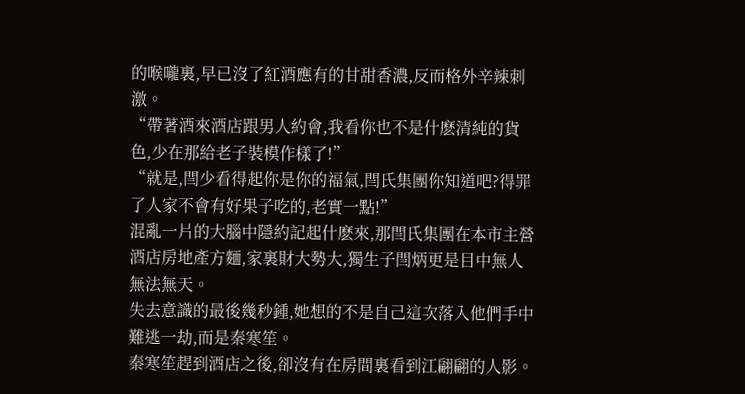的喉嚨裏,早已沒了紅酒應有的甘甜香濃,反而格外辛辣刺激。
“帶著酒來酒店跟男人約會,我看你也不是什麽清純的貨色,少在那給老子裝模作樣了!”
“就是,閆少看得起你是你的福氣,閆氏集團你知道吧?得罪了人家不會有好果子吃的,老實一點!”
混亂一片的大腦中隱約記起什麽來,那閆氏集團在本市主營酒店房地產方麵,家裏財大勢大,獨生子閆炳更是目中無人無法無天。
失去意識的最後幾秒鍾,她想的不是自己這次落入他們手中難逃一劫,而是秦寒笙。
秦寒笙趕到酒店之後,卻沒有在房間裏看到江翩翩的人影。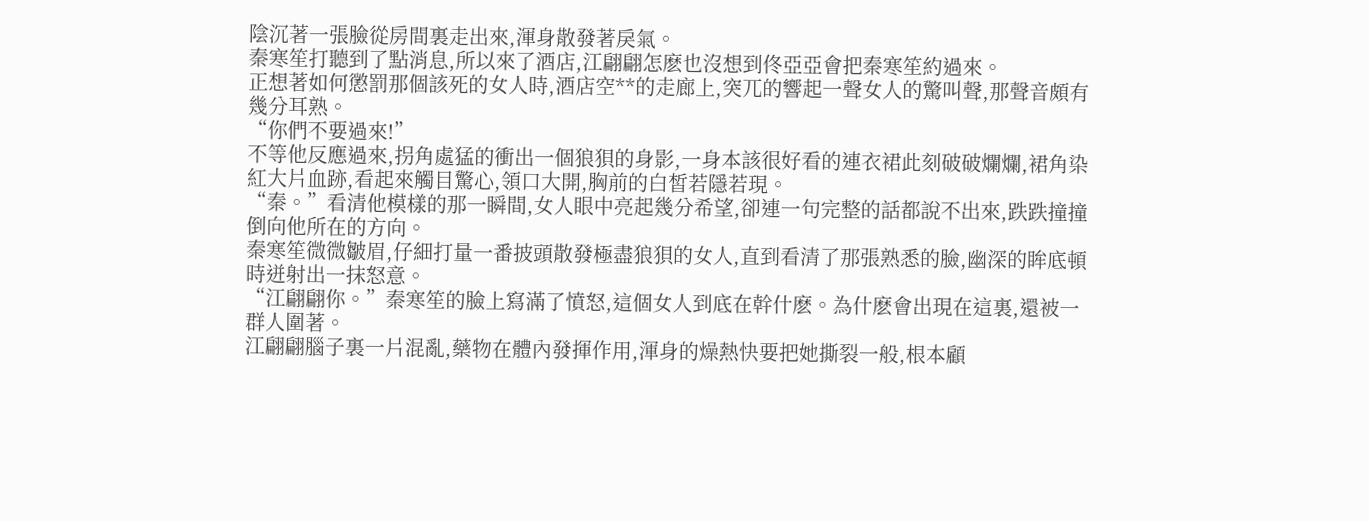陰沉著一張臉從房間裏走出來,渾身散發著戾氣。
秦寒笙打聽到了點消息,所以來了酒店,江翩翩怎麽也沒想到佟亞亞會把秦寒笙約過來。
正想著如何懲罰那個該死的女人時,酒店空**的走廊上,突兀的響起一聲女人的驚叫聲,那聲音頗有幾分耳熟。
“你們不要過來!”
不等他反應過來,拐角處猛的衝出一個狼狽的身影,一身本該很好看的連衣裙此刻破破爛爛,裙角染紅大片血跡,看起來觸目驚心,領口大開,胸前的白皙若隱若現。
“秦。”看清他模樣的那一瞬間,女人眼中亮起幾分希望,卻連一句完整的話都說不出來,跌跌撞撞倒向他所在的方向。
秦寒笙微微皺眉,仔細打量一番披頭散發極盡狼狽的女人,直到看清了那張熟悉的臉,幽深的眸底頓時迸射出一抹怒意。
“江翩翩你。”秦寒笙的臉上寫滿了憤怒,這個女人到底在幹什麽。為什麽會出現在這裏,還被一群人圍著。
江翩翩腦子裏一片混亂,藥物在體內發揮作用,渾身的燥熱快要把她撕裂一般,根本顧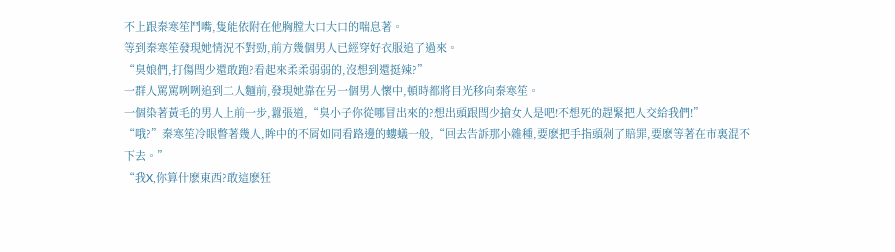不上跟秦寒笙鬥嘴,隻能依附在他胸膛大口大口的喘息著。
等到秦寒笙發現她情況不對勁,前方幾個男人已經穿好衣服追了過來。
“臭娘們,打傷閆少還敢跑?看起來柔柔弱弱的,沒想到還挺辣?”
一群人罵罵咧咧追到二人麵前,發現她靠在另一個男人懷中,頓時都將目光移向秦寒笙。
一個染著黃毛的男人上前一步,囂張道,“臭小子你從哪冒出來的?想出頭跟閆少搶女人是吧!不想死的趕緊把人交給我們!”
“哦?”秦寒笙冷眼瞥著幾人,眸中的不屑如同看路邊的螻蟻一般,“回去告訴那小雜種,要麽把手指頭剁了賠罪,要麽等著在市裏混不下去。”
“我X,你算什麽東西?敢這麽狂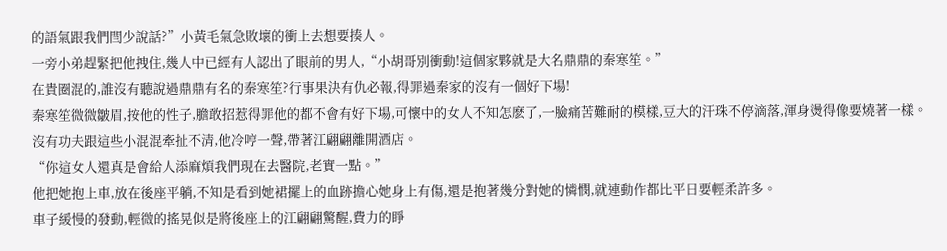的語氣跟我們閆少說話?”小黃毛氣急敗壞的衝上去想要揍人。
一旁小弟趕緊把他拽住,幾人中已經有人認出了眼前的男人,“小胡哥別衝動!這個家夥就是大名鼎鼎的秦寒笙。”
在貴圈混的,誰沒有聽說過鼎鼎有名的秦寒笙?行事果決有仇必報,得罪過秦家的沒有一個好下場!
秦寒笙微微皺眉,按他的性子,膽敢招惹得罪他的都不會有好下場,可懷中的女人不知怎麽了,一臉痛苦難耐的模樣,豆大的汗珠不停滴落,渾身燙得像要燒著一樣。
沒有功夫跟這些小混混牽扯不清,他冷哼一聲,帶著江翩翩離開酒店。
“你這女人還真是會給人添麻煩我們現在去醫院,老實一點。”
他把她抱上車,放在後座平躺,不知是看到她裙擺上的血跡擔心她身上有傷,還是抱著幾分對她的憐憫,就連動作都比平日要輕柔許多。
車子緩慢的發動,輕微的搖晃似是將後座上的江翩翩驚醒,費力的睜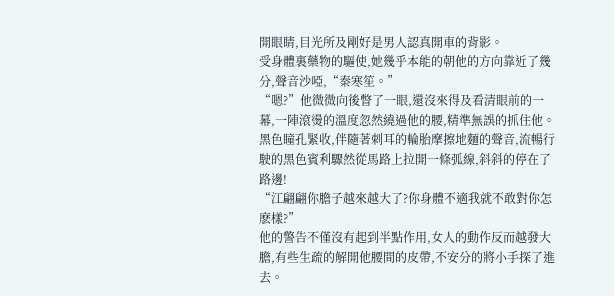開眼睛,目光所及剛好是男人認真開車的背影。
受身體裏藥物的驅使,她幾乎本能的朝他的方向靠近了幾分,聲音沙啞,“秦寒笙。”
“嗯?”他微微向後瞥了一眼,還沒來得及看清眼前的一幕,一陣滾燙的溫度忽然繞過他的腰,精準無誤的抓住他。
黑色瞳孔緊收,伴隨著刺耳的輪胎摩擦地麵的聲音,流暢行駛的黑色賓利驟然從馬路上拉開一條弧線,斜斜的停在了路邊!
“江翩翩你膽子越來越大了?你身體不適我就不敢對你怎麽樣?”
他的警告不僅沒有起到半點作用,女人的動作反而越發大膽,有些生疏的解開他腰間的皮帶,不安分的將小手探了進去。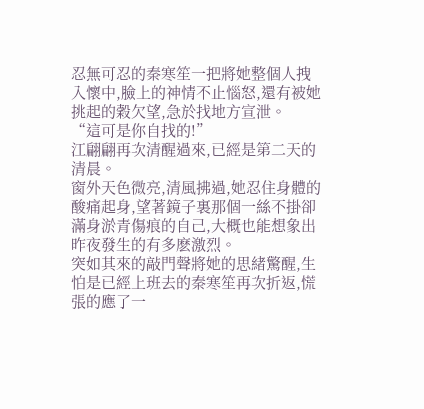忍無可忍的秦寒笙一把將她整個人拽入懷中,臉上的神情不止惱怒,還有被她挑起的穀欠望,急於找地方宣泄。
“這可是你自找的!”
江翩翩再次清醒過來,已經是第二天的清晨。
窗外天色微亮,清風拂過,她忍住身體的酸痛起身,望著鏡子裏那個一絲不掛卻滿身淤青傷痕的自己,大概也能想象出昨夜發生的有多麽激烈。
突如其來的敲門聲將她的思緒驚醒,生怕是已經上班去的秦寒笙再次折返,慌張的應了一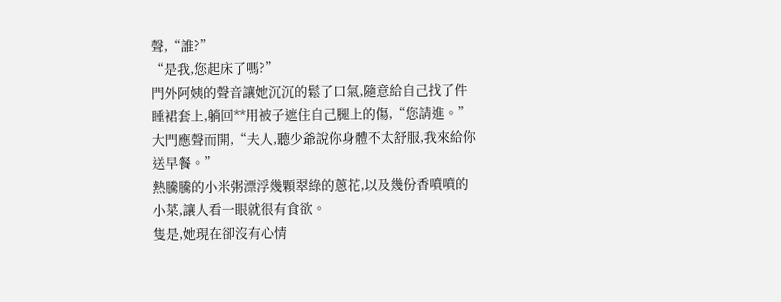聲,“誰?”
“是我,您起床了嗎?”
門外阿姨的聲音讓她沉沉的鬆了口氣,隨意給自己找了件睡裙套上,躺回**用被子遮住自己腿上的傷,“您請進。”
大門應聲而開,“夫人,聽少爺說你身體不太舒服,我來給你送早餐。”
熱騰騰的小米粥漂浮幾顆翠綠的蔥花,以及幾份香噴噴的小菜,讓人看一眼就很有食欲。
隻是,她現在卻沒有心情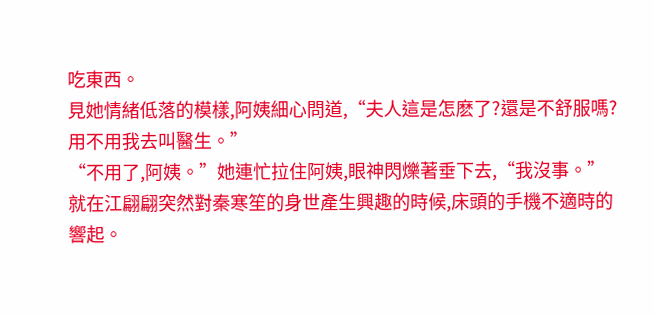吃東西。
見她情緒低落的模樣,阿姨細心問道,“夫人這是怎麽了?還是不舒服嗎?用不用我去叫醫生。”
“不用了,阿姨。”她連忙拉住阿姨,眼神閃爍著垂下去,“我沒事。”
就在江翩翩突然對秦寒笙的身世產生興趣的時候,床頭的手機不適時的響起。